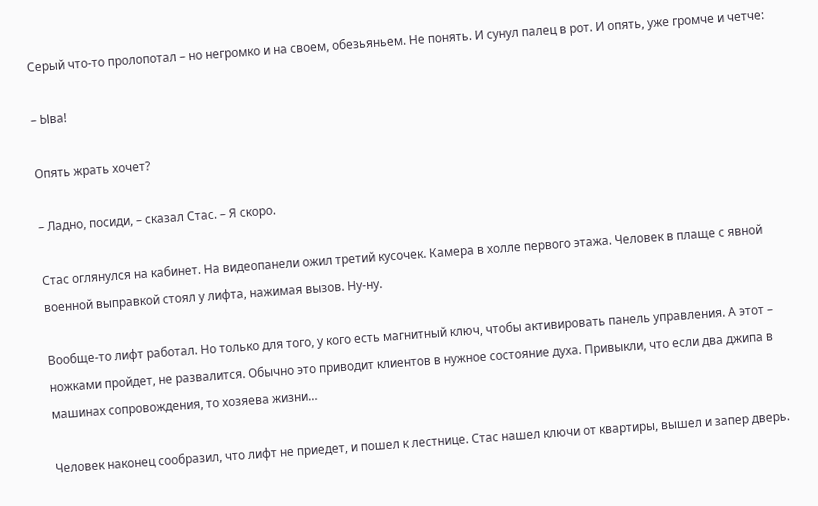Серый что-то пролопотал – но негромко и на своем, обезьяньем. Не понять. И сунул палец в рот. И опять, уже громче и четче:

– Ыва!

Опять жрать хочет?

– Ладно, посиди, – сказал Стас. – Я скоро.

Стас оглянулся на кабинет. На видеопанели ожил третий кусочек. Камера в холле первого этажа. Человек в плаще с явной военной выправкой стоял у лифта, нажимая вызов. Ну-ну.

Вообще-то лифт работал. Но только для того, у кого есть магнитный ключ, чтобы активировать панель управления. А этот – ножками пройдет, не развалится. Обычно это приводит клиентов в нужное состояние духа. Привыкли, что если два джипа в машинах сопровождения, то хозяева жизни…

Человек наконец сообразил, что лифт не приедет, и пошел к лестнице. Стас нашел ключи от квартиры, вышел и запер дверь.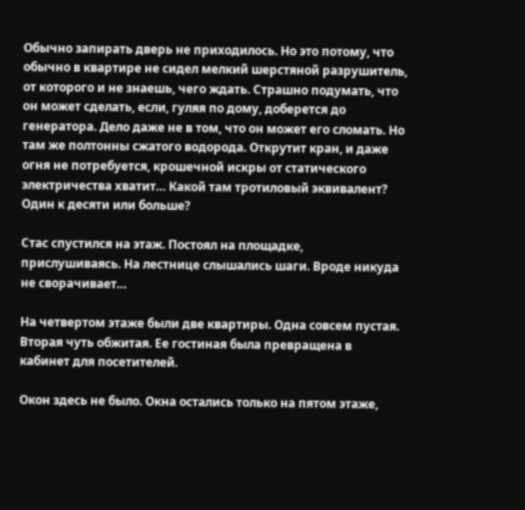Обычно запирать дверь не приходилось. Но это потому, что обычно в квартире не сидел мелкий шерстяной разрушитель, от которого и не знаешь, чего ждать. Страшно подумать, что он может сделать, если, гуляя по дому, доберется до генератора. Дело даже не в том, что он может его сломать. Но там же полтонны сжатого водорода. Открутит кран, и даже огня не потребуется, крошечной искры от статического электричества хватит… Какой там тротиловый эквивалент? Один к десяти или больше?

Стас спустился на этаж. Постоял на площадке, прислушиваясь. На лестнице слышались шаги. Вроде никуда не сворачивает…

На четвертом этаже были две квартиры. Одна совсем пустая. Вторая чуть обжитая. Ее гостиная была превращена в кабинет для посетителей.

Окон здесь не было. Окна остались только на пятом этаже,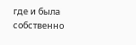где и была собственно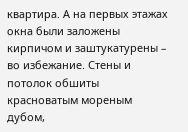квартира. А на первых этажах окна были заложены кирпичом и заштукатурены – во избежание. Стены и потолок обшиты красноватым мореным дубом,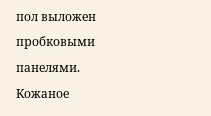пол выложен пробковыми панелями. Кожаное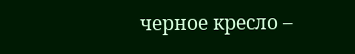черное кресло –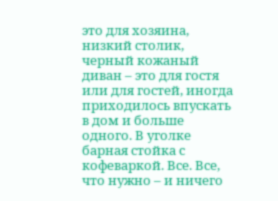это для хозяина, низкий столик, черный кожаный диван – это для гостя или для гостей, иногда приходилось впускать в дом и больше одного. В уголке барная стойка с кофеваркой. Все. Все, что нужно – и ничего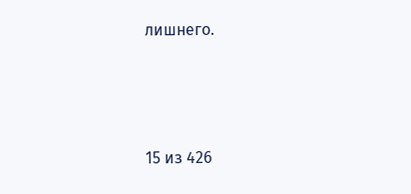лишнего.



15 из 426